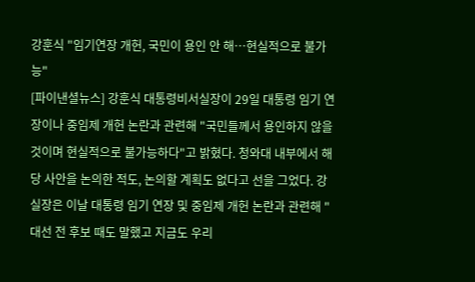강훈식 "임기연장 개헌, 국민이 용인 안 해…현실적으로 불가능"
[파이낸셜뉴스] 강훈식 대통령비서실장이 29일 대통령 임기 연장이나 중임제 개헌 논란과 관련해 "국민들께서 용인하지 않을 것이며 현실적으로 불가능하다"고 밝혔다. 청와대 내부에서 해당 사안을 논의한 적도, 논의할 계획도 없다고 선을 그었다. 강 실장은 이날 대통령 임기 연장 및 중임제 개헌 논란과 관련해 "대선 전 후보 때도 말했고 지금도 우리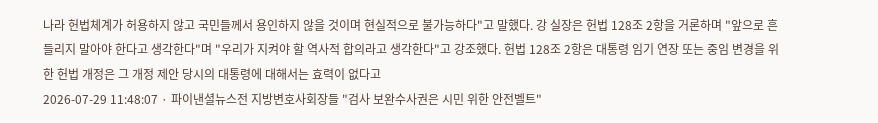나라 헌법체계가 허용하지 않고 국민들께서 용인하지 않을 것이며 현실적으로 불가능하다"고 말했다. 강 실장은 헌법 128조 2항을 거론하며 "앞으로 흔들리지 말아야 한다고 생각한다"며 "우리가 지켜야 할 역사적 합의라고 생각한다"고 강조했다. 헌법 128조 2항은 대통령 임기 연장 또는 중임 변경을 위한 헌법 개정은 그 개정 제안 당시의 대통령에 대해서는 효력이 없다고
2026-07-29 11:48:07 · 파이낸셜뉴스전 지방변호사회장들 "검사 보완수사권은 시민 위한 안전벨트"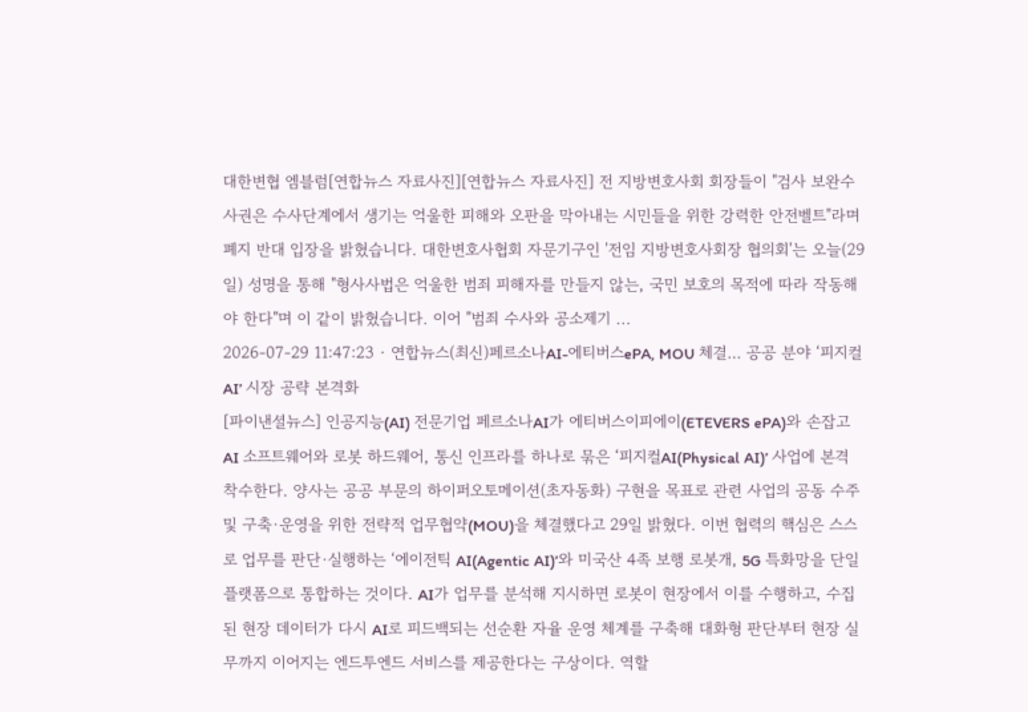대한변협 엠블럼[연합뉴스 자료사진][연합뉴스 자료사진] 전 지방변호사회 회장들이 "검사 보완수사권은 수사단계에서 생기는 억울한 피해와 오판을 막아내는 시민들을 위한 강력한 안전벨트"라며 폐지 반대 입장을 밝혔습니다. 대한변호사협회 자문기구인 '전임 지방변호사회장 협의회'는 오늘(29일) 성명을 통해 "형사사법은 억울한 범죄 피해자를 만들지 않는, 국민 보호의 목적에 따라 작동해야 한다"며 이 같이 밝혔습니다. 이어 "범죄 수사와 공소제기 ...
2026-07-29 11:47:23 · 연합뉴스(최신)페르소나AI-에티버스ePA, MOU 체결… 공공 분야 ‘피지컬AI’ 시장 공략 본격화
[파이낸셜뉴스] 인공지능(AI) 전문기업 페르소나AI가 에티버스이피에이(ETEVERS ePA)와 손잡고 AI 소프트웨어와 로봇 하드웨어, 통신 인프라를 하나로 묶은 ‘피지컬AI(Physical AI)’ 사업에 본격 착수한다. 양사는 공공 부문의 하이퍼오토메이션(초자동화) 구현을 목표로 관련 사업의 공동 수주 및 구축·운영을 위한 전략적 업무협약(MOU)을 체결했다고 29일 밝혔다. 이번 협력의 핵심은 스스로 업무를 판단·실행하는 ‘에이전틱 AI(Agentic AI)’와 미국산 4족 보행 로봇개, 5G 특화망을 단일 플랫폼으로 통합하는 것이다. AI가 업무를 분석해 지시하면 로봇이 현장에서 이를 수행하고, 수집된 현장 데이터가 다시 AI로 피드백되는 선순환 자율 운영 체계를 구축해 대화형 판단부터 현장 실무까지 이어지는 엔드투엔드 서비스를 제공한다는 구상이다. 역할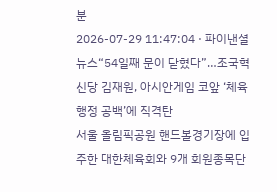분
2026-07-29 11:47:04 · 파이낸셜뉴스“54일째 문이 닫혔다”…조국혁신당 김재원, 아시안게임 코앞 ‘체육행정 공백’에 직격탄
서울 올림픽공원 핸드볼경기장에 입주한 대한체육회와 9개 회원종목단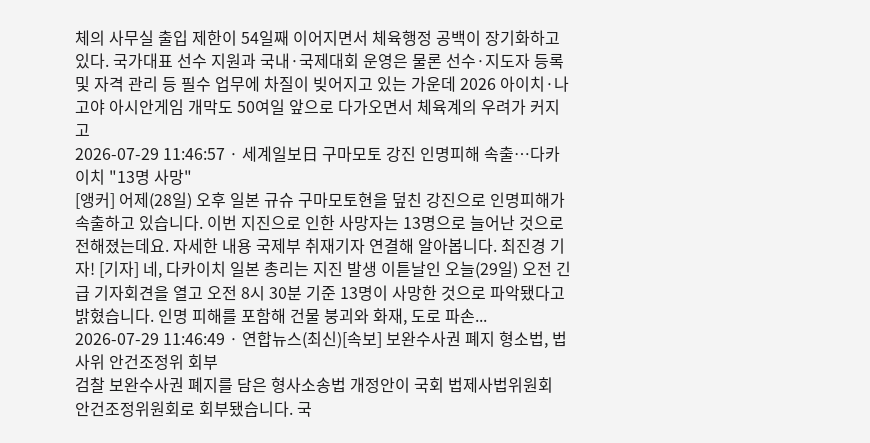체의 사무실 출입 제한이 54일째 이어지면서 체육행정 공백이 장기화하고 있다. 국가대표 선수 지원과 국내·국제대회 운영은 물론 선수·지도자 등록 및 자격 관리 등 필수 업무에 차질이 빚어지고 있는 가운데 2026 아이치·나고야 아시안게임 개막도 50여일 앞으로 다가오면서 체육계의 우려가 커지고
2026-07-29 11:46:57 · 세계일보日 구마모토 강진 인명피해 속출…다카이치 "13명 사망"
[앵커] 어제(28일) 오후 일본 규슈 구마모토현을 덮친 강진으로 인명피해가 속출하고 있습니다. 이번 지진으로 인한 사망자는 13명으로 늘어난 것으로 전해졌는데요. 자세한 내용 국제부 취재기자 연결해 알아봅니다. 최진경 기자! [기자] 네, 다카이치 일본 총리는 지진 발생 이튿날인 오늘(29일) 오전 긴급 기자회견을 열고 오전 8시 30분 기준 13명이 사망한 것으로 파악됐다고 밝혔습니다. 인명 피해를 포함해 건물 붕괴와 화재, 도로 파손...
2026-07-29 11:46:49 · 연합뉴스(최신)[속보] 보완수사권 폐지 형소법, 법사위 안건조정위 회부
검찰 보완수사권 폐지를 담은 형사소송법 개정안이 국회 법제사법위원회 안건조정위원회로 회부됐습니다. 국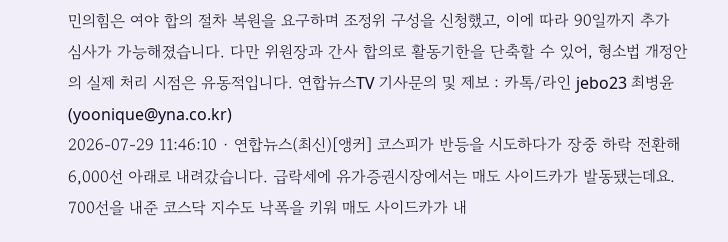민의힘은 여야 합의 절차 복원을 요구하며 조정위 구성을 신청했고, 이에 따라 90일까지 추가 심사가 가능해졌습니다. 다만 위원장과 간사 합의로 활동기한을 단축할 수 있어, 형소법 개정안의 실제 처리 시점은 유동적입니다. 연합뉴스TV 기사문의 및 제보 : 카톡/라인 jebo23 최병윤(yoonique@yna.co.kr)
2026-07-29 11:46:10 · 연합뉴스(최신)[앵커] 코스피가 반등을 시도하다가 장중 하락 전환해 6,000선 아래로 내려갔습니다. 급락세에 유가증권시장에서는 매도 사이드카가 발동됐는데요. 700선을 내준 코스닥 지수도 낙폭을 키워 매도 사이드카가 내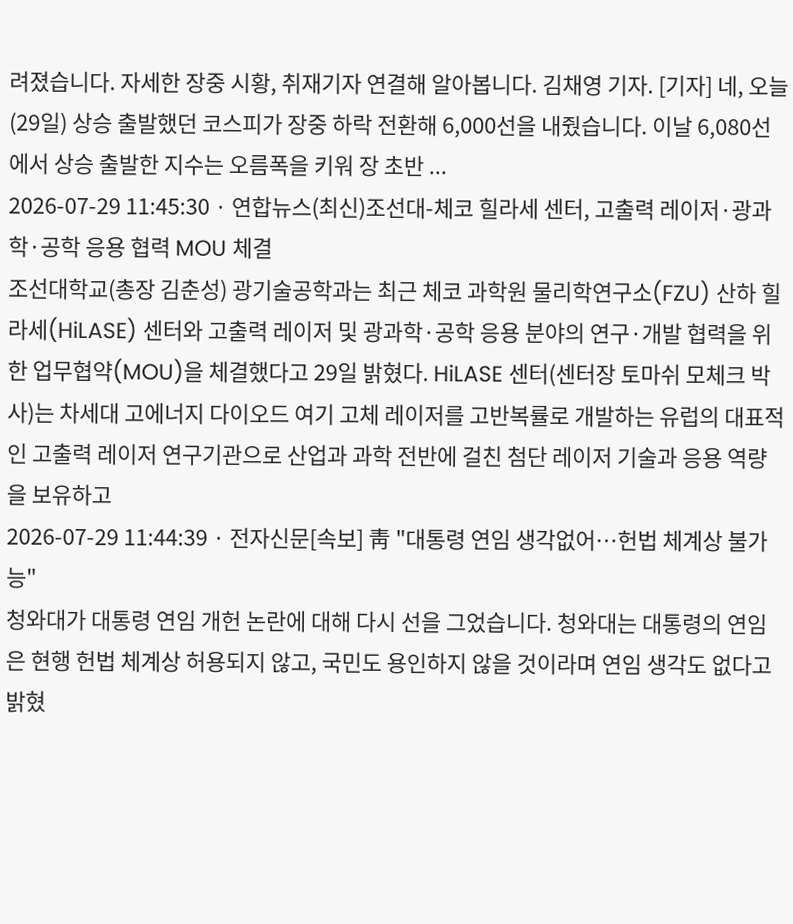려졌습니다. 자세한 장중 시황, 취재기자 연결해 알아봅니다. 김채영 기자. [기자] 네, 오늘(29일) 상승 출발했던 코스피가 장중 하락 전환해 6,000선을 내줬습니다. 이날 6,080선에서 상승 출발한 지수는 오름폭을 키워 장 초반 ...
2026-07-29 11:45:30 · 연합뉴스(최신)조선대-체코 힐라세 센터, 고출력 레이저·광과학·공학 응용 협력 MOU 체결
조선대학교(총장 김춘성) 광기술공학과는 최근 체코 과학원 물리학연구소(FZU) 산하 힐라세(HiLASE) 센터와 고출력 레이저 및 광과학·공학 응용 분야의 연구·개발 협력을 위한 업무협약(MOU)을 체결했다고 29일 밝혔다. HiLASE 센터(센터장 토마쉬 모체크 박사)는 차세대 고에너지 다이오드 여기 고체 레이저를 고반복률로 개발하는 유럽의 대표적인 고출력 레이저 연구기관으로 산업과 과학 전반에 걸친 첨단 레이저 기술과 응용 역량을 보유하고
2026-07-29 11:44:39 · 전자신문[속보] 靑 "대통령 연임 생각없어…헌법 체계상 불가능"
청와대가 대통령 연임 개헌 논란에 대해 다시 선을 그었습니다. 청와대는 대통령의 연임은 현행 헌법 체계상 허용되지 않고, 국민도 용인하지 않을 것이라며 연임 생각도 없다고 밝혔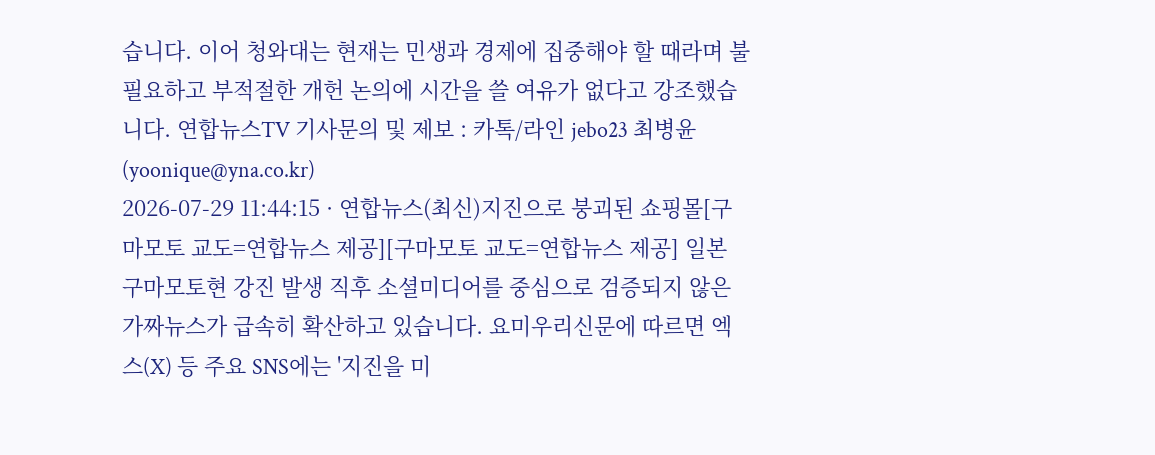습니다. 이어 청와대는 현재는 민생과 경제에 집중해야 할 때라며 불필요하고 부적절한 개헌 논의에 시간을 쓸 여유가 없다고 강조했습니다. 연합뉴스TV 기사문의 및 제보 : 카톡/라인 jebo23 최병윤(yoonique@yna.co.kr)
2026-07-29 11:44:15 · 연합뉴스(최신)지진으로 붕괴된 쇼핑몰[구마모토 교도=연합뉴스 제공][구마모토 교도=연합뉴스 제공] 일본 구마모토현 강진 발생 직후 소셜미디어를 중심으로 검증되지 않은 가짜뉴스가 급속히 확산하고 있습니다. 요미우리신문에 따르면 엑스(X) 등 주요 SNS에는 '지진을 미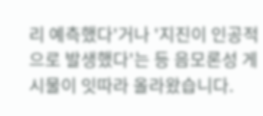리 예측했다'거나 '지진이 인공적으로 발생했다'는 등 음모론성 게시물이 잇따라 올라왔습니다.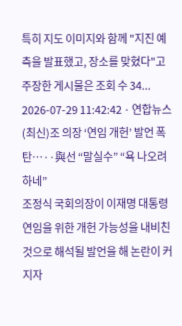특히 지도 이미지와 함께 "지진 예측을 발표했고, 장소를 맞혔다"고 주장한 게시물은 조회 수 34...
2026-07-29 11:42:42 · 연합뉴스(최신)조 의장 ‘연임 개헌’ 발언 폭탄…··與선 “말실수” “욕 나오려 하네”
조정식 국회의장이 이재명 대통령 연임을 위한 개헌 가능성을 내비친 것으로 해석될 발언을 해 논란이 커지자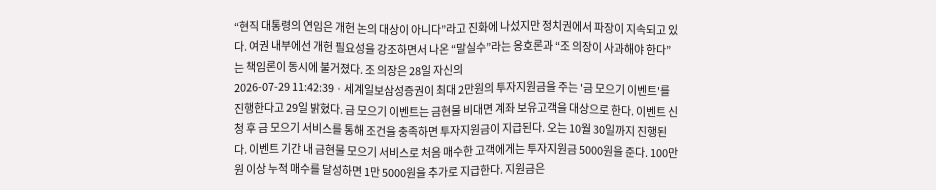“현직 대통령의 연임은 개헌 논의 대상이 아니다”라고 진화에 나섰지만 정치권에서 파장이 지속되고 있다. 여권 내부에선 개헌 필요성을 강조하면서 나온 “말실수”라는 옹호론과 “조 의장이 사과해야 한다”는 책임론이 동시에 불거졌다. 조 의장은 28일 자신의
2026-07-29 11:42:39 · 세계일보삼성증권이 최대 2만원의 투자지원금을 주는 '금 모으기 이벤트'를 진행한다고 29일 밝혔다. 금 모으기 이벤트는 금현물 비대면 계좌 보유고객을 대상으로 한다. 이벤트 신청 후 금 모으기 서비스를 통해 조건을 충족하면 투자지원금이 지급된다. 오는 10월 30일까지 진행된다. 이벤트 기간 내 금현물 모으기 서비스로 처음 매수한 고객에게는 투자지원금 5000원을 준다. 100만원 이상 누적 매수를 달성하면 1만 5000원을 추가로 지급한다. 지원금은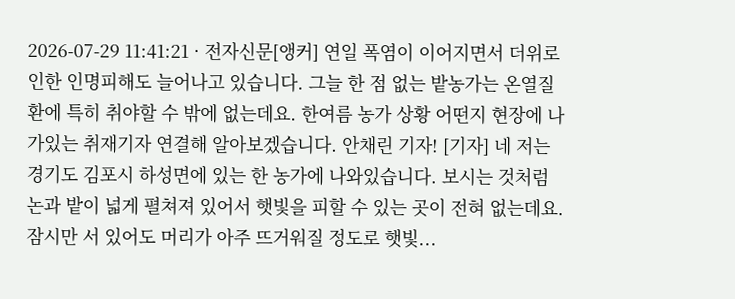2026-07-29 11:41:21 · 전자신문[앵커] 연일 폭염이 이어지면서 더위로 인한 인명피해도 늘어나고 있습니다. 그늘 한 점 없는 밭농가는 온열질환에 특히 취야할 수 밖에 없는데요. 한여름 농가 상황 어떤지 현장에 나가있는 취재기자 연결해 알아보겠습니다. 안채린 기자! [기자] 네 저는 경기도 김포시 하성면에 있는 한 농가에 나와있습니다. 보시는 것처럼 논과 밭이 넓게 펼쳐져 있어서 햇빛을 피할 수 있는 곳이 전혀 없는데요. 잠시만 서 있어도 머리가 아주 뜨거워질 정도로 햇빛...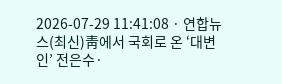2026-07-29 11:41:08 · 연합뉴스(최신)靑에서 국회로 온 ‘대변인’ 전은수·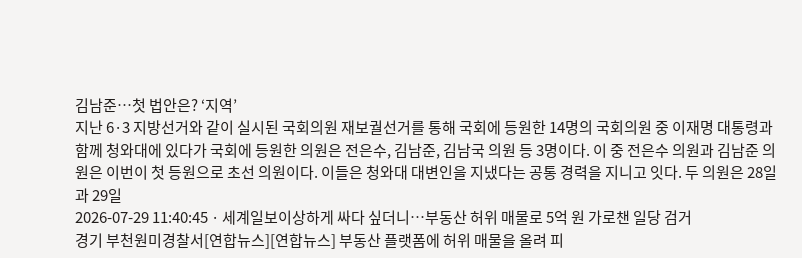김남준…첫 법안은? ‘지역’
지난 6·3 지방선거와 같이 실시된 국회의원 재보궐선거를 통해 국회에 등원한 14명의 국회의원 중 이재명 대통령과 함께 청와대에 있다가 국회에 등원한 의원은 전은수, 김남준, 김남국 의원 등 3명이다. 이 중 전은수 의원과 김남준 의원은 이번이 첫 등원으로 초선 의원이다. 이들은 청와대 대변인을 지냈다는 공통 경력을 지니고 잇다. 두 의원은 28일과 29일
2026-07-29 11:40:45 · 세계일보이상하게 싸다 싶더니…부동산 허위 매물로 5억 원 가로챈 일당 검거
경기 부천원미경찰서[연합뉴스][연합뉴스] 부동산 플랫폼에 허위 매물을 올려 피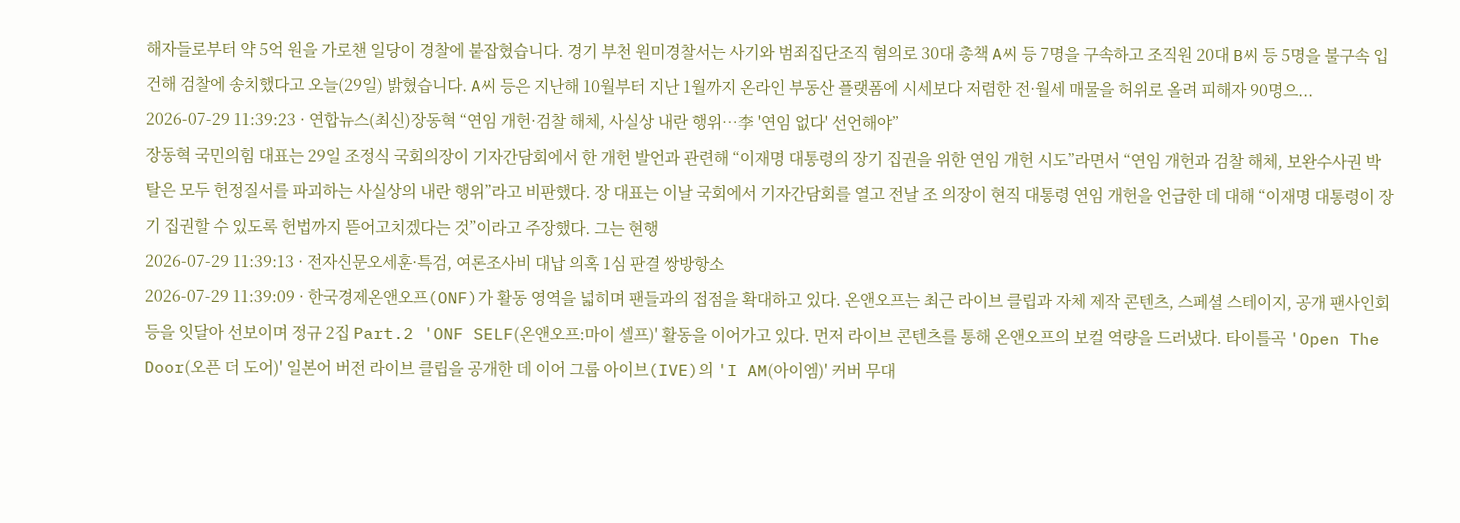해자들로부터 약 5억 원을 가로챈 일당이 경찰에 붙잡혔습니다. 경기 부천 원미경찰서는 사기와 범죄집단조직 혐의로 30대 총책 A씨 등 7명을 구속하고 조직원 20대 B씨 등 5명을 불구속 입건해 검찰에 송치했다고 오늘(29일) 밝혔습니다. A씨 등은 지난해 10월부터 지난 1월까지 온라인 부동산 플랫폼에 시세보다 저렴한 전·월세 매물을 허위로 올려 피해자 90명으...
2026-07-29 11:39:23 · 연합뉴스(최신)장동혁 “연임 개헌·검찰 해체, 사실상 내란 행위…李 '연임 없다' 선언해야”
장동혁 국민의힘 대표는 29일 조정식 국회의장이 기자간담회에서 한 개헌 발언과 관련해 “이재명 대통령의 장기 집권을 위한 연임 개헌 시도”라면서 “연임 개헌과 검찰 해체, 보완수사권 박탈은 모두 헌정질서를 파괴하는 사실상의 내란 행위”라고 비판했다. 장 대표는 이날 국회에서 기자간담회를 열고 전날 조 의장이 현직 대통령 연임 개헌을 언급한 데 대해 “이재명 대통령이 장기 집권할 수 있도록 헌법까지 뜯어고치겠다는 것”이라고 주장했다. 그는 현행
2026-07-29 11:39:13 · 전자신문오세훈·특검, 여론조사비 대납 의혹 1심 판결 쌍방항소
2026-07-29 11:39:09 · 한국경제온앤오프(ONF)가 활동 영역을 넓히며 팬들과의 접점을 확대하고 있다. 온앤오프는 최근 라이브 클립과 자체 제작 콘텐츠, 스페셜 스테이지, 공개 팬사인회 등을 잇달아 선보이며 정규 2집 Part.2 'ONF SELF(온앤오프:마이 셀프)' 활동을 이어가고 있다. 먼저 라이브 콘텐츠를 통해 온앤오프의 보컬 역량을 드러냈다. 타이틀곡 'Open The Door(오픈 더 도어)' 일본어 버전 라이브 클립을 공개한 데 이어 그룹 아이브(IVE)의 'I AM(아이엠)' 커버 무대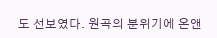도 선보였다. 원곡의 분위기에 온앤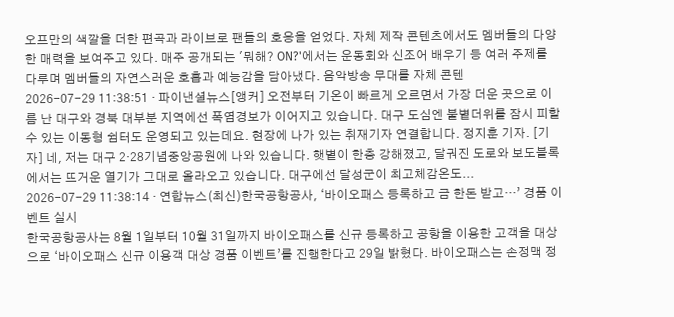오프만의 색깔을 더한 편곡과 라이브로 팬들의 호응을 얻었다. 자체 제작 콘텐츠에서도 멤버들의 다양한 매력을 보여주고 있다. 매주 공개되는 '뭐해? ON?'에서는 운동회와 신조어 배우기 등 여러 주제를 다루며 멤버들의 자연스러운 호흡과 예능감을 담아냈다. 음악방송 무대를 자체 콘텐
2026-07-29 11:38:51 · 파이낸셜뉴스[앵커] 오전부터 기온이 빠르게 오르면서 가장 더운 곳으로 이름 난 대구와 경북 대부분 지역에선 폭염경보가 이어지고 있습니다. 대구 도심엔 불볕더위를 잠시 피할 수 있는 이동형 쉼터도 운영되고 있는데요. 현장에 나가 있는 취재기자 연결합니다. 정지훈 기자. [기자] 네, 저는 대구 2·28기념중앙공원에 나와 있습니다. 햇볕이 한층 강해졌고, 달궈진 도로와 보도블록에서는 뜨거운 열기가 그대로 올라오고 있습니다. 대구에선 달성군이 최고체감온도...
2026-07-29 11:38:14 · 연합뉴스(최신)한국공항공사, ‘바이오패스 등록하고 금 한돈 받고…’ 경품 이벤트 실시
한국공항공사는 8월 1일부터 10월 31일까지 바이오패스를 신규 등록하고 공항을 이용한 고객을 대상으로 ‘바이오패스 신규 이용객 대상 경품 이벤트’를 진행한다고 29일 밝혔다. 바이오패스는 손정맥 정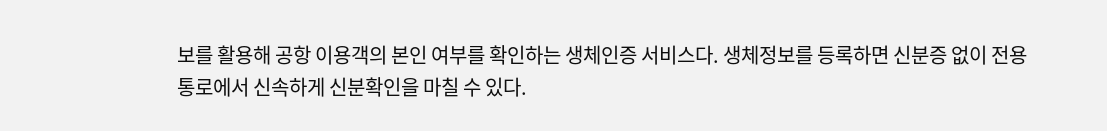보를 활용해 공항 이용객의 본인 여부를 확인하는 생체인증 서비스다. 생체정보를 등록하면 신분증 없이 전용 통로에서 신속하게 신분확인을 마칠 수 있다.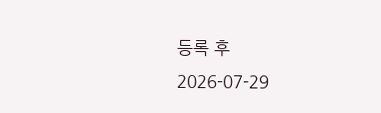등록 후
2026-07-29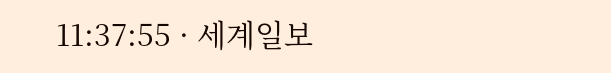11:37:55 · 세계일보